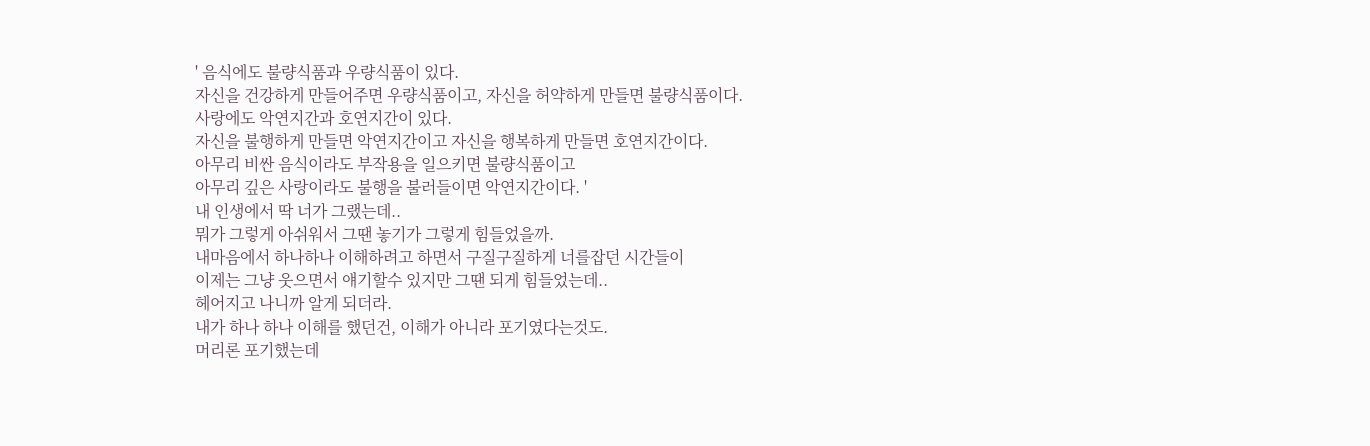' 음식에도 불량식품과 우량식품이 있다.
자신을 건강하게 만들어주면 우량식품이고, 자신을 허약하게 만들면 불량식품이다.
사랑에도 악연지간과 호연지간이 있다.
자신을 불행하게 만들면 악연지간이고 자신을 행복하게 만들면 호연지간이다.
아무리 비싼 음식이라도 부작용을 일으키면 불량식품이고
아무리 깊은 사랑이라도 불행을 불러들이면 악연지간이다. '
내 인생에서 딱 너가 그랬는데..
뭐가 그렇게 아쉬워서 그땐 놓기가 그렇게 힘들었을까.
내마음에서 하나하나 이해하려고 하면서 구질구질하게 너를잡던 시간들이
이제는 그냥 웃으면서 얘기할수 있지만 그땐 되게 힘들었는데..
헤어지고 나니까 알게 되더라.
내가 하나 하나 이해를 했던건, 이해가 아니라 포기였다는것도.
머리론 포기했는데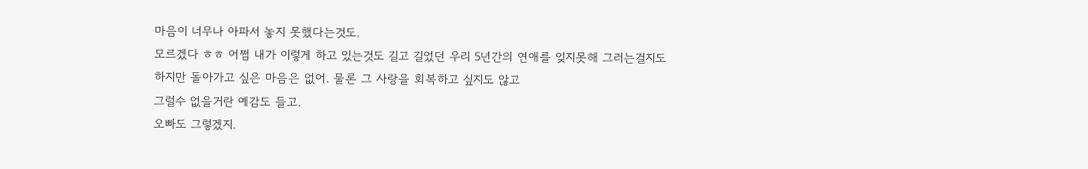마음이 너무나 아파서 놓지 못했다는것도.
모르겠다 ㅎㅎ 어쩜 내가 이렇게 하고 있는것도 길고 길었던 우리 5년간의 연애를 잊지못해 그러는걸지도
하지만 돌아가고 싶은 마음은 없어. 물론 그 사랑을 회복하고 싶지도 않고
그럴수 없을거란 예감도 들고.
오빠도 그렇겠지.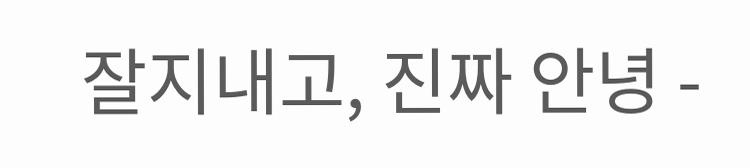잘지내고, 진짜 안녕 -